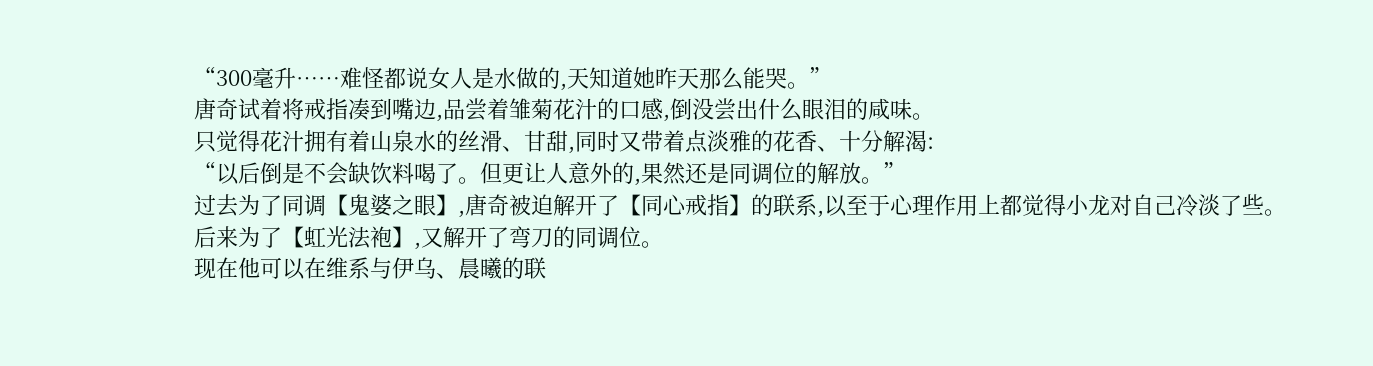“300毫升……难怪都说女人是水做的,天知道她昨天那么能哭。”
唐奇试着将戒指凑到嘴边,品尝着雏菊花汁的口感,倒没尝出什么眼泪的咸味。
只觉得花汁拥有着山泉水的丝滑、甘甜,同时又带着点淡雅的花香、十分解渴:
“以后倒是不会缺饮料喝了。但更让人意外的,果然还是同调位的解放。”
过去为了同调【鬼婆之眼】,唐奇被迫解开了【同心戒指】的联系,以至于心理作用上都觉得小龙对自己冷淡了些。
后来为了【虹光法袍】,又解开了弯刀的同调位。
现在他可以在维系与伊乌、晨曦的联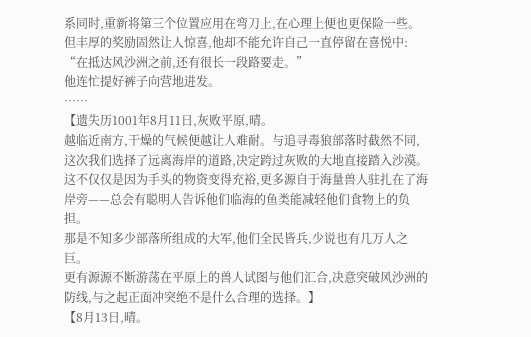系同时,重新将第三个位置应用在弯刀上,在心理上便也更保险一些。
但丰厚的奖励固然让人惊喜,他却不能允许自己一直停留在喜悦中:
“在抵达风沙洲之前,还有很长一段路要走。”
他连忙提好裤子向营地进发。
……
【遗失历1001年8月11日,灰败平原,晴。
越临近南方,干燥的气候便越让人难耐。与追寻毒狼部落时截然不同,这次我们选择了远离海岸的道路,决定跨过灰败的大地直接踏入沙漠。
这不仅仅是因为手头的物资变得充裕,更多源自于海量兽人驻扎在了海岸旁——总会有聪明人告诉他们临海的鱼类能减轻他们食物上的负担。
那是不知多少部落所组成的大军,他们全民皆兵,少说也有几万人之巨。
更有源源不断游荡在平原上的兽人试图与他们汇合,决意突破风沙洲的防线,与之起正面冲突绝不是什么合理的选择。】
【8月13日,晴。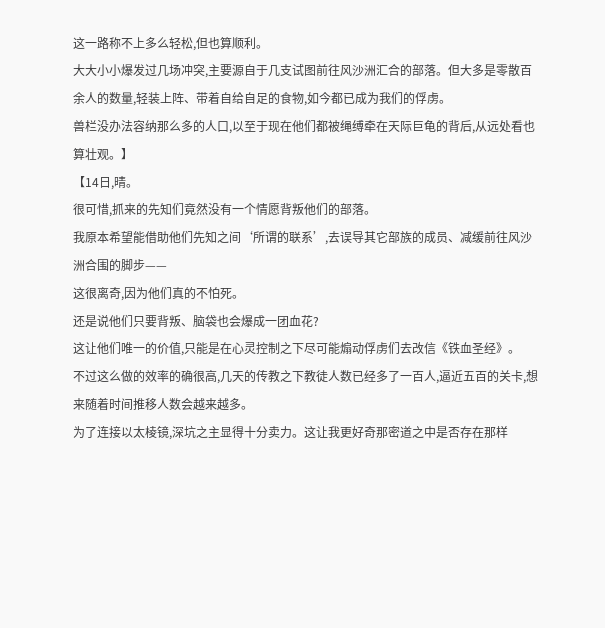这一路称不上多么轻松,但也算顺利。
大大小小爆发过几场冲突,主要源自于几支试图前往风沙洲汇合的部落。但大多是零散百余人的数量,轻装上阵、带着自给自足的食物,如今都已成为我们的俘虏。
兽栏没办法容纳那么多的人口,以至于现在他们都被绳缚牵在天际巨龟的背后,从远处看也算壮观。】
【14日,晴。
很可惜,抓来的先知们竟然没有一个情愿背叛他们的部落。
我原本希望能借助他们先知之间‘所谓的联系’,去误导其它部族的成员、减缓前往风沙洲合围的脚步——
这很离奇,因为他们真的不怕死。
还是说他们只要背叛、脑袋也会爆成一团血花?
这让他们唯一的价值,只能是在心灵控制之下尽可能煽动俘虏们去改信《铁血圣经》。
不过这么做的效率的确很高,几天的传教之下教徒人数已经多了一百人,逼近五百的关卡,想来随着时间推移人数会越来越多。
为了连接以太棱镜,深坑之主显得十分卖力。这让我更好奇那密道之中是否存在那样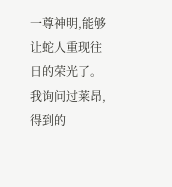一尊神明,能够让蛇人重现往日的荣光了。
我询问过莱昂,得到的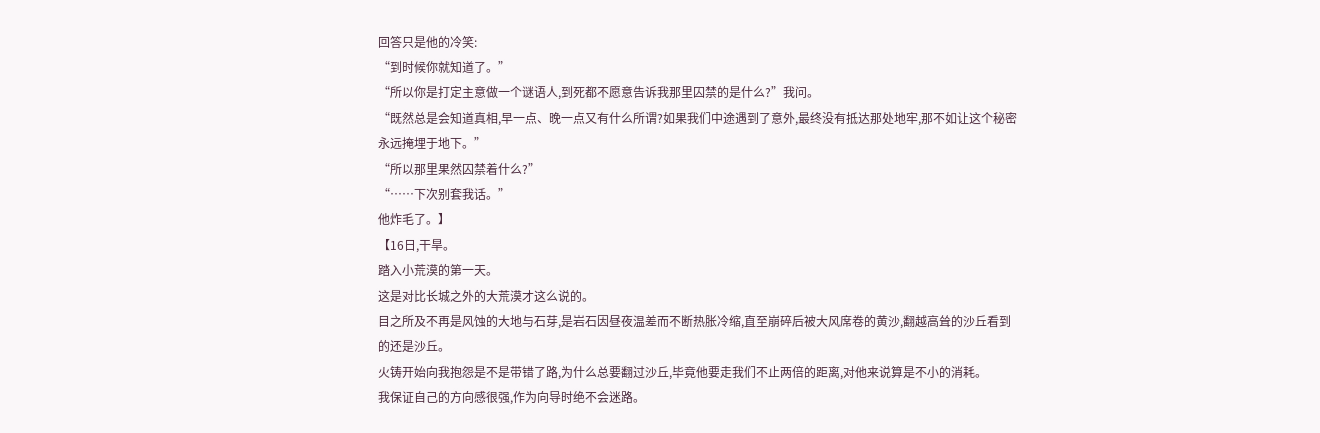回答只是他的冷笑:
“到时候你就知道了。”
“所以你是打定主意做一个谜语人,到死都不愿意告诉我那里囚禁的是什么?”我问。
“既然总是会知道真相,早一点、晚一点又有什么所谓?如果我们中途遇到了意外,最终没有抵达那处地牢,那不如让这个秘密永远掩埋于地下。”
“所以那里果然囚禁着什么?”
“……下次别套我话。”
他炸毛了。】
【16日,干旱。
踏入小荒漠的第一天。
这是对比长城之外的大荒漠才这么说的。
目之所及不再是风蚀的大地与石芽,是岩石因昼夜温差而不断热胀冷缩,直至崩碎后被大风席卷的黄沙,翻越高耸的沙丘看到的还是沙丘。
火铸开始向我抱怨是不是带错了路,为什么总要翻过沙丘,毕竟他要走我们不止两倍的距离,对他来说算是不小的消耗。
我保证自己的方向感很强,作为向导时绝不会迷路。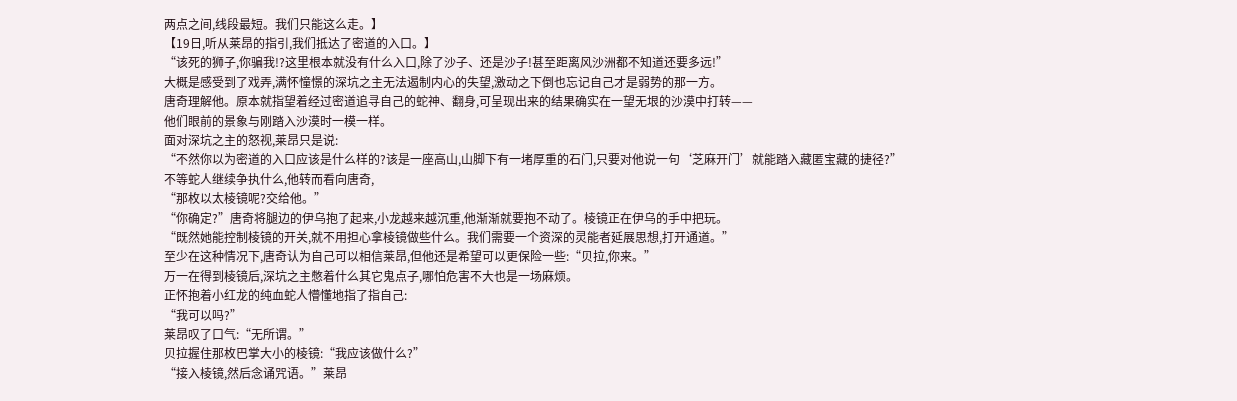两点之间,线段最短。我们只能这么走。】
【19日,听从莱昂的指引,我们抵达了密道的入口。】
“该死的狮子,你骗我!?这里根本就没有什么入口,除了沙子、还是沙子!甚至距离风沙洲都不知道还要多远!”
大概是感受到了戏弄,满怀憧憬的深坑之主无法遏制内心的失望,激动之下倒也忘记自己才是弱势的那一方。
唐奇理解他。原本就指望着经过密道追寻自己的蛇神、翻身,可呈现出来的结果确实在一望无垠的沙漠中打转——
他们眼前的景象与刚踏入沙漠时一模一样。
面对深坑之主的怒视,莱昂只是说:
“不然你以为密道的入口应该是什么样的?该是一座高山,山脚下有一堵厚重的石门,只要对他说一句‘芝麻开门’就能踏入藏匿宝藏的捷径?”
不等蛇人继续争执什么,他转而看向唐奇,
“那枚以太棱镜呢?交给他。”
“你确定?”唐奇将腿边的伊乌抱了起来,小龙越来越沉重,他渐渐就要抱不动了。棱镜正在伊乌的手中把玩。
“既然她能控制棱镜的开关,就不用担心拿棱镜做些什么。我们需要一个资深的灵能者延展思想,打开通道。”
至少在这种情况下,唐奇认为自己可以相信莱昂,但他还是希望可以更保险一些:“贝拉,你来。”
万一在得到棱镜后,深坑之主憋着什么其它鬼点子,哪怕危害不大也是一场麻烦。
正怀抱着小红龙的纯血蛇人懵懂地指了指自己:
“我可以吗?”
莱昂叹了口气:“无所谓。”
贝拉握住那枚巴掌大小的棱镜:“我应该做什么?”
“接入棱镜,然后念诵咒语。”莱昂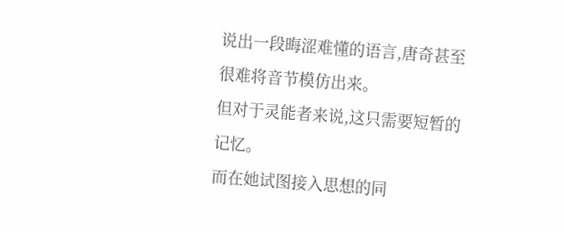说出一段晦涩难懂的语言,唐奇甚至很难将音节模仿出来。
但对于灵能者来说,这只需要短暂的记忆。
而在她试图接入思想的同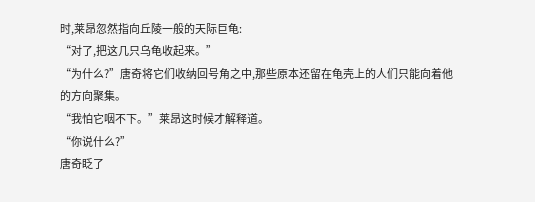时,莱昂忽然指向丘陵一般的天际巨龟:
“对了,把这几只乌龟收起来。”
“为什么?”唐奇将它们收纳回号角之中,那些原本还留在龟壳上的人们只能向着他的方向聚集。
“我怕它咽不下。”莱昂这时候才解释道。
“你说什么?”
唐奇眨了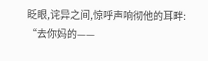眨眼,诧异之间,惊呼声响彻他的耳畔:
“去你妈的——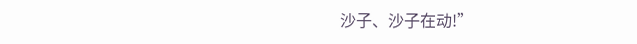沙子、沙子在动!”